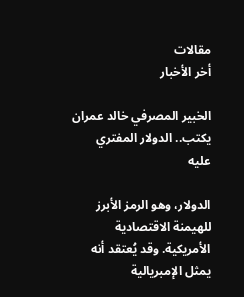مقالات
أخر الأخبار

الخبير المصرفي خالد عمران يكتب.. الدولار المفتري عليه

الدولار، وهو الرمز الأبرز للهيمنة الاقتصادية الأمريكية. وقد يُعتقد أنه يمثل الإمبريالية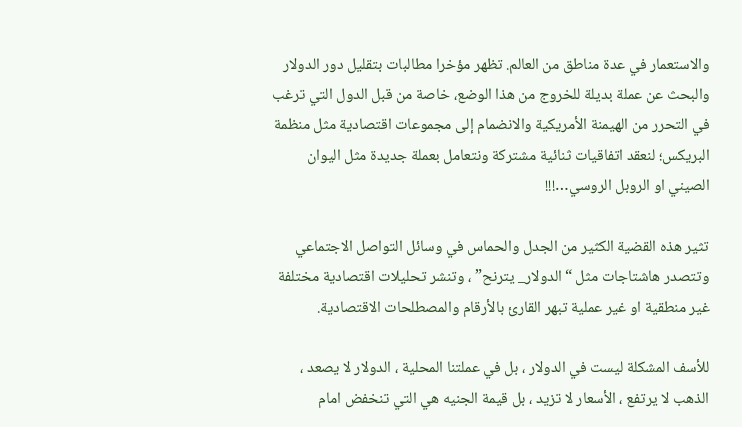والاستعمار في عدة مناطق من العالم. تظهر مؤخرا مطالبات بتقليل دور الدولار والبحث عن عملة بديلة للخروج من هذا الوضع، خاصة من قبل الدول التي ترغب في التحرر من الهيمنة الأمريكية والانضمام إلى مجموعات اقتصادية مثل منظمة البريكس؛ لنعقد اتفاقيات ثنائية مشتركة ونتعامل بعملة جديدة مثل اليوان الصيني او الروبل الروسي…!!!

تثير هذه القضية الكثير من الجدل والحماس في وسائل التواصل الاجتماعي وتتصدر هاشتاجات مثل “الدولار_ يترنح” ، وتنشر تحليلات اقتصادية مختلفة غير منطقية او غير عملية تبهر القارئ بالأرقام والمصطلحات الاقتصادية.

للأسف المشكلة ليست في الدولار ، بل في عملتنا المحلية ، الدولار لا يصعد ، الذهب لا يرتفع ، الأسعار لا تزيد ، بل قيمة الجنيه هي التي تنخفض امام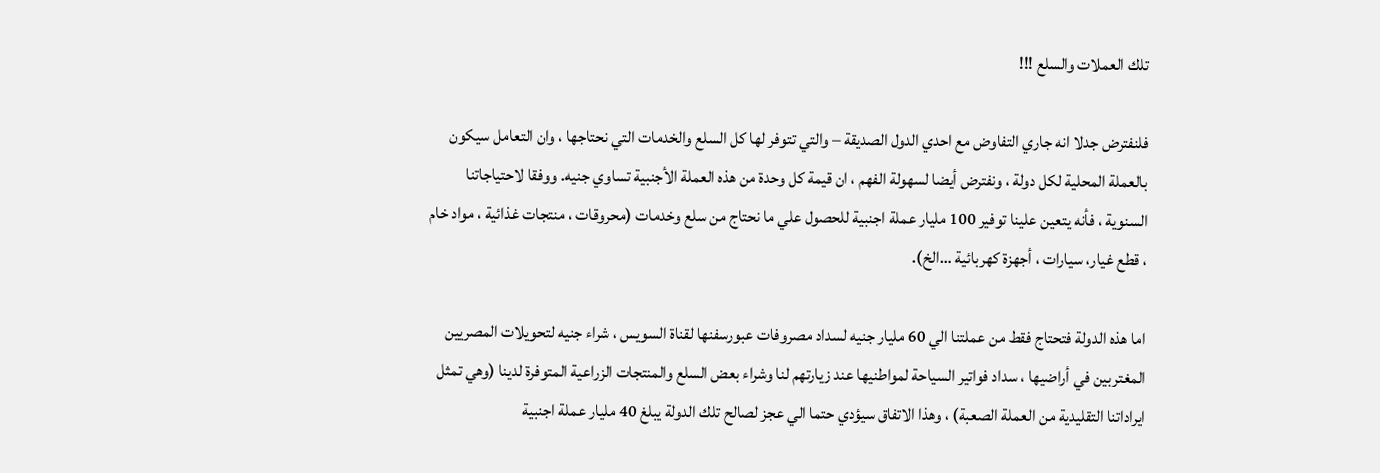تلك العملات والسلع !!!

فلنفترض جدلا انه جاري التفاوض مع احدي الدول الصديقة – والتي تتوفر لها كل السلع والخدمات التي نحتاجها ، وان التعامل سيكون بالعملة المحلية لكل دولة ، ونفترض أيضا لسهولة الفهم ، ان قيمة كل وحدة من هذه العملة الأجنبية تساوي جنيه. ووفقا لاحتياجاتنا السنوية ، فأنه يتعين علينا توفير 100 مليار عملة اجنبية للحصول علي ما نحتاج من سلع وخدمات (محروقات ، منتجات غذائية ، مواد خام ، قطع غيار، سيارات ، أجهزة كهربائية …الخ).

اما هذه الدولة فتحتاج فقط من عملتنا الي 60 مليار جنيه لسداد مصروفات عبورسفنها لقناة السويس ، شراء جنيه لتحويلات المصريين المغتربين في أراضيها ، سداد فواتير السياحة لمواطنيها عند زيارتهم لنا وشراء بعض السلع والمنتجات الزراعية المتوفرة لدينا (وهي تمثل ايراداتنا التقليدية من العملة الصعبة) ، وهذا الاتفاق سيؤدي حتما الي عجز لصالح تلك الدولة يبلغ 40 مليار عملة اجنبية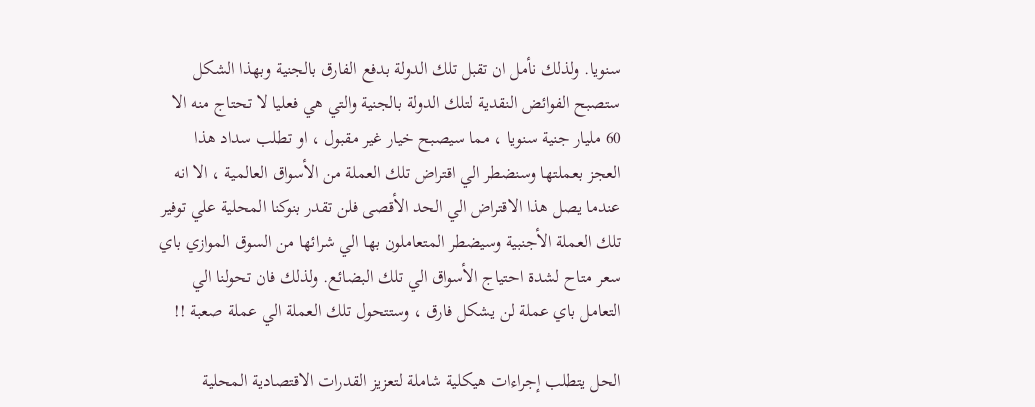سنويا. ولذلك نأمل ان تقبل تلك الدولة بدفع الفارق بالجنية وبهذا الشكل ستصبح الفوائض النقدية لتلك الدولة بالجنية والتي هي فعليا لا تحتاج منه الا 60 مليار جنية سنويا ، مما سيصبح خيار غير مقبول ، او تطلب سداد هذا العجز بعملتها وسنضطر الي اقتراض تلك العملة من الأسواق العالمية ، الا انه عندما يصل هذا الاقتراض الي الحد الأقصى فلن تقدر بنوكنا المحلية علي توفير تلك العملة الأجنبية وسيضطر المتعاملون بها الي شرائها من السوق الموازي باي سعر متاح لشدة احتياج الأسواق الي تلك البضائع. ولذلك فان تحولنا الي التعامل باي عملة لن يشكل فارق ، وستتحول تلك العملة الي عملة صعبة !!

الحل يتطلب إجراءات هيكلية شاملة لتعزيز القدرات الاقتصادية المحلية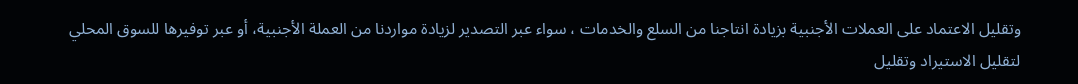وتقليل الاعتماد على العملات الأجنبية بزيادة انتاجنا من السلع والخدمات ، سواء عبر التصدير لزيادة مواردنا من العملة الأجنبية، أو عبر توفيرها للسوق المحلي لتقليل الاستيراد وتقليل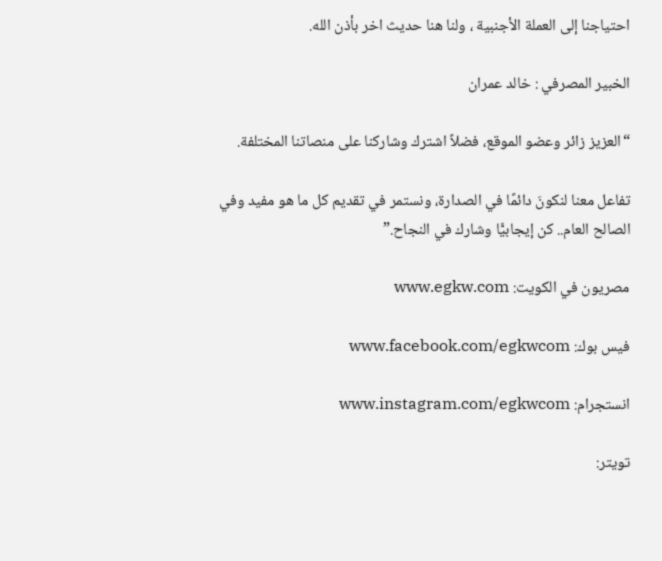احتياجنا إلى العملة الأجنبية ، ولنا هنا حديث اخر بأذن الله.

الخبير المصرفي : خالد عمران

“العزيز زائر وعضو الموقع، فضلاً اشترك وشاركنا على منصاتنا المختلفة.

تفاعل معنا لنكونَ دائمًا في الصدارة، ونستمر في تقديم كل ما هو مفيد وفي الصالح العام.. كن إيجابيًّا وشارك في النجاح.”

مصريون في الكويت: www.egkw.com

فيس بوك: www.facebook.com/egkwcom

انستجرام: www.instagram.com/egkwcom

تويتر: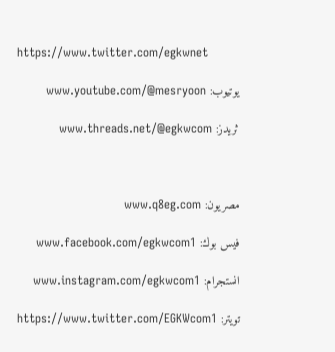https://www.twitter.com/egkwnet

يوتيوب: www.youtube.com/@mesryoon

ثريدز: www.threads.net/@egkwcom



مصريون: www.q8eg.com

فيس بوك: www.facebook.com/egkwcom1

انستجرام: www.instagram.com/egkwcom1

تويتر: https://www.twitter.com/EGKWcom1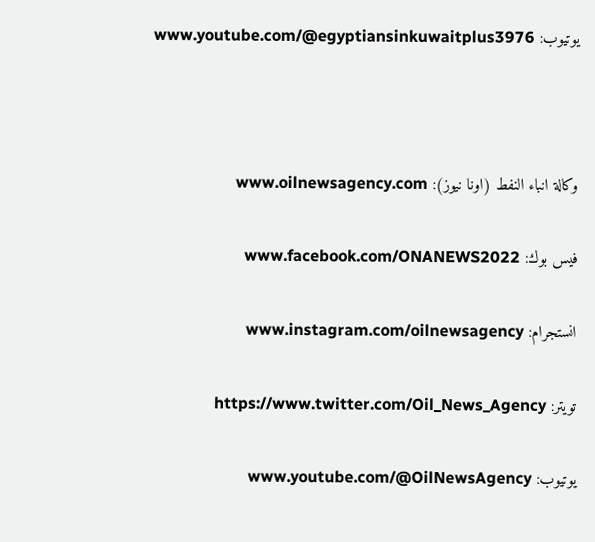يوتيوب: www.youtube.com/@egyptiansinkuwaitplus3976



وكالة انباء النفط (اونا نيوز): www.oilnewsagency.com

فيس بوك: www.facebook.com/ONANEWS2022

انستجرام: www.instagram.com/oilnewsagency

تويتر: https://www.twitter.com/Oil_News_Agency

يوتيوب: www.youtube.com/@OilNewsAgency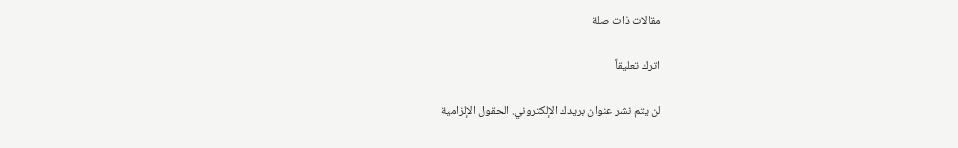مقالات ذات صلة

اترك تعليقاً

لن يتم نشر عنوان بريدك الإلكتروني. الحقول الإلزامية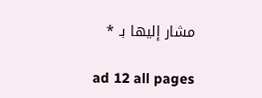مشار إليها بـ *

ad 12 all pages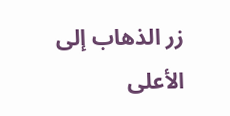زر الذهاب إلى الأعلى